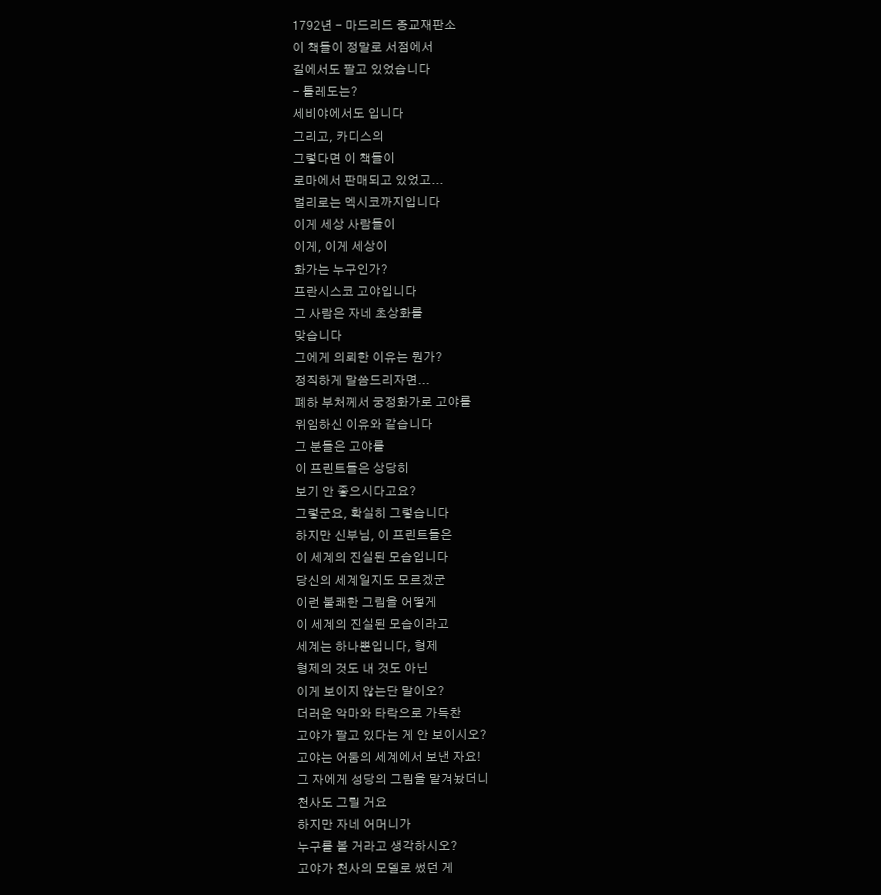1792년 - 마드리드 종교재판소
이 책들이 정말로 서점에서
길에서도 팔고 있었습니다
- 톨레도는?
세비야에서도 입니다
그리고, 카디스의
그렇다면 이 책들이
로마에서 판매되고 있었고...
멀리로는 멕시코까지입니다
이게 세상 사람들이
이게, 이게 세상이
화가는 누구인가?
프란시스코 고야입니다
그 사람은 자네 초상화를
맞습니다
그에게 의뢰한 이유는 뭔가?
정직하게 말씀드리자면...
폐하 부처께서 궁정화가로 고야를
위임하신 이유와 같습니다
그 분들은 고야를
이 프린트들은 상당히
보기 안 좋으시다고요?
그렇군요, 확실히 그렇습니다
하지만 신부님, 이 프린트들은
이 세계의 진실된 모습입니다
당신의 세계일지도 모르겠군
이런 불쾌한 그림을 어떻게
이 세계의 진실된 모습이라고
세계는 하나뿐입니다, 형제
형제의 것도 내 것도 아닌
이게 보이지 않는단 말이오?
더러운 악마와 타락으로 가득찬
고야가 팔고 있다는 게 안 보이시오?
고야는 어둠의 세계에서 보낸 자요!
그 자에게 성당의 그림을 맡겨놨더니
천사도 그릴 거요
하지만 자네 어머니가
누구를 볼 거라고 생각하시오?
고야가 천사의 모델로 썼던 게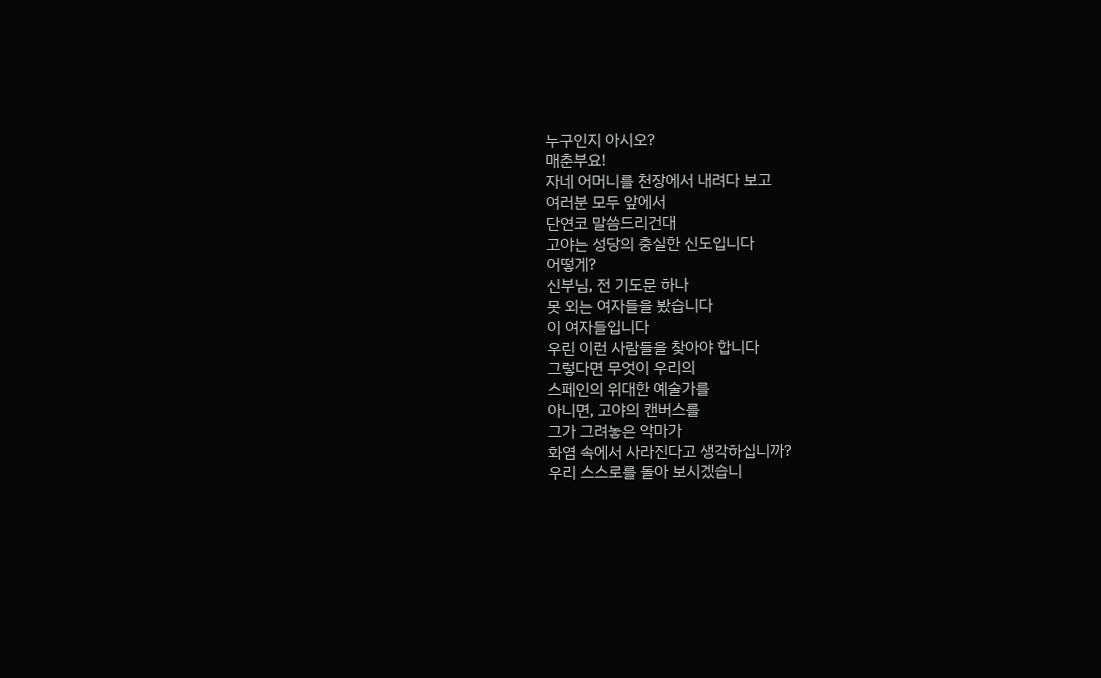누구인지 아시오?
매춘부요!
자네 어머니를 천장에서 내려다 보고
여러분 모두 앞에서
단연코 말씀드리건대
고야는 성당의 충실한 신도입니다
어떻게?
신부님, 전 기도문 하나
못 외는 여자들을 봤습니다
이 여자들입니다
우린 이런 사람들을 찾아야 합니다
그렇다면 무엇이 우리의
스페인의 위대한 예술가를
아니면, 고야의 캔버스를
그가 그려놓은 악마가
화염 속에서 사라진다고 생각하십니까?
우리 스스로를 돌아 보시겠습니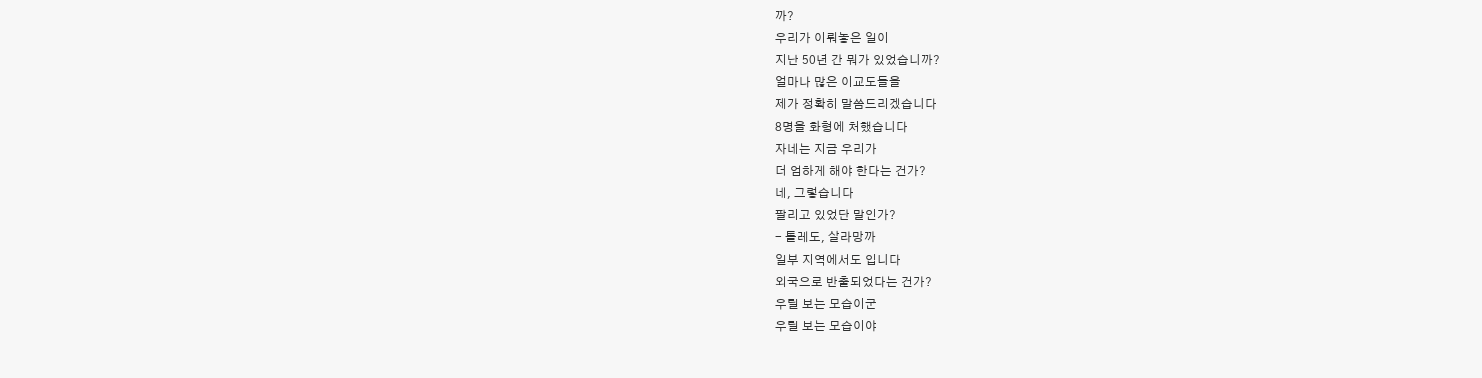까?
우리가 이뤄놓은 일이
지난 50년 간 뭐가 있었습니까?
얼마나 많은 이교도들을
제가 정확히 말씀드리겠습니다
8명을 화형에 처했습니다
자네는 지금 우리가
더 엄하게 해야 한다는 건가?
네, 그렇습니다
팔리고 있었단 말인가?
- 톨레도, 살라망까
일부 지역에서도 입니다
외국으로 반출되었다는 건가?
우릴 보는 모습이군
우릴 보는 모습이야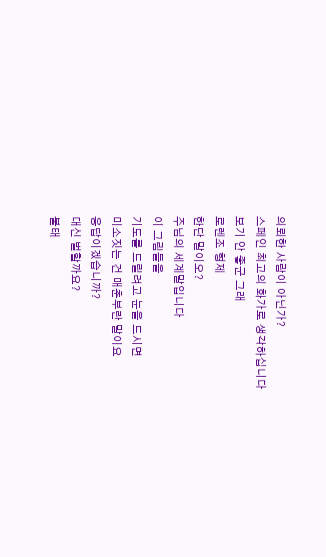의뢰한 사람이 아닌가?
스페인 최고의 화가로 생각하십니다
보기 안 좋군 그래
로렌조 형제
한단 말이오?
주님의 세계말입니다
이 그림들을
기도를 드릴려고 눈을 드시면
미소짓는 건 매춘부란 말이요
응답이겠습니까?
대신 벌할까요?
불태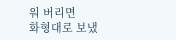워 버리면
화형대로 보냈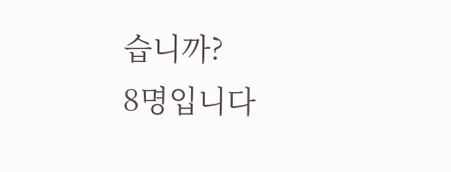습니까?
8명입니다